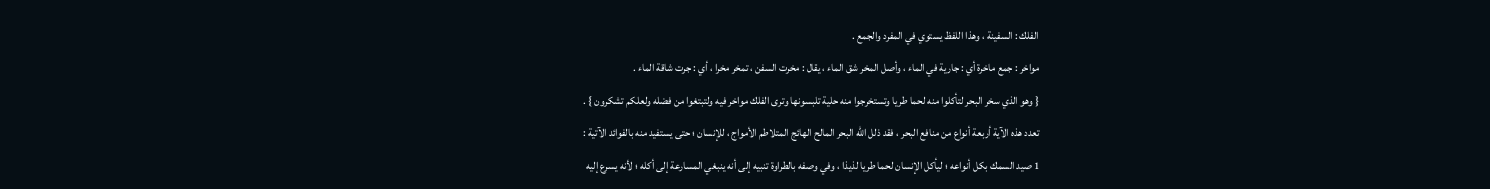الفلك : السفينة ، وهذا اللفظ يستوي في المفرد والجمع .
مواخر : جمع ماخرة أي : جارية في الماء ، وأصل المخر شق الماء ، يقال : مخرت السفن ، تمخر مخرا ، أي : جرت شاقة الماء .
{ وهو الذي سخر البحر لتأكلوا منه لحما طريا وتستخرجوا منه حلية تلبسونها وترى الفلك مواخر فيه ولتبتغوا من فضله ولعلكم تشكرون } .
تعدد هذه الآية أربعة أنواع من منافع البحر ، فقد ذلل الله البحر المالح الهائج المتلاطم الأمواج ، للإنسان ؛ حتى يستفيد منه بالفوائد الآتية :
1 صيد السمك بكل أنواعه ؛ ليأكل الإنسان لحما طريا لذيذا ، وفي وصفه بالطراوة تنبيه إلى أنه ينبغي المسارعة إلى أكله ؛ لأنه يسرع إليه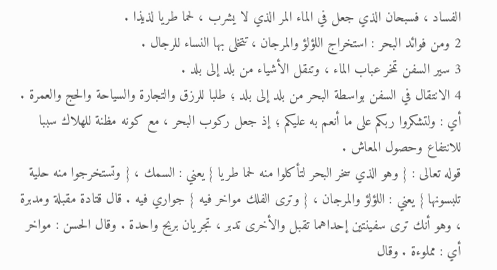الفساد ، فسبحان الذي جعل في الماء المر الذي لا يشرب ، لحما طريا لذيذا .
2 ومن فوائد البحر : استخراج اللؤلؤ والمرجان ، تتخلى بها النساء للرجال .
3 سير السفن تمخر عباب الماء ، وتنقل الأشياء من بلد إلى بلد .
4 الانتقال في السفن بواسطة البحر من بلد إلى بلد ؛ طلبا للرزق والتجارة والسياحة والحج والعمرة .
أي : ولتشكروا ربكم على ما أنعم به عليكم ؛ إذ جعل ركوب البحر ، مع كونه مظنة للهلاك سببا للانتفاع وحصول المعاش .
قوله تعالى : { وهو الذي سخر البحر لتأكلوا منه لحما طريا } يعني : السمك ، { وتستخرجوا منه حلية تلبسونها } يعني : اللؤلؤ والمرجان ، { وترى الفلك مواخر فيه } جواري فيه . قال قتادة مقبلة ومدبرة ، وهو أنك ترى سفينتين إحداهما تقبل والأخرى تدبر ، تجريان بريح واحدة . وقال الحسن : مواخر أي : مملوءة . وقال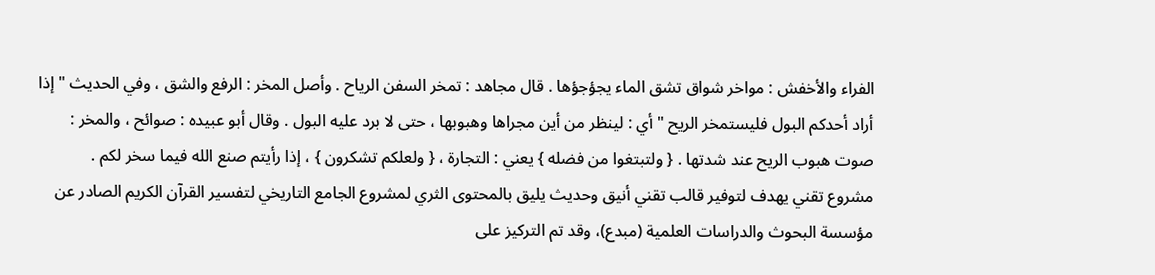الفراء والأخفش : مواخر شواق تشق الماء يجؤجؤها . قال مجاهد : تمخر السفن الرياح . وأصل المخر : الرفع والشق ، وفي الحديث " إذا أراد أحدكم البول فليستمخر الريح " أي : لينظر من أين مجراها وهبوبها ، حتى لا برد عليه البول . وقال أبو عبيده : صوائح ، والمخر : صوت هبوب الريح عند شدتها . { ولتبتغوا من فضله } يعني : التجارة ، { ولعلكم تشكرون } ، إذا رأيتم صنع الله فيما سخر لكم .
مشروع تقني يهدف لتوفير قالب تقني أنيق وحديث يليق بالمحتوى الثري لمشروع الجامع التاريخي لتفسير القرآن الكريم الصادر عن مؤسسة البحوث والدراسات العلمية (مبدع)، وقد تم التركيز على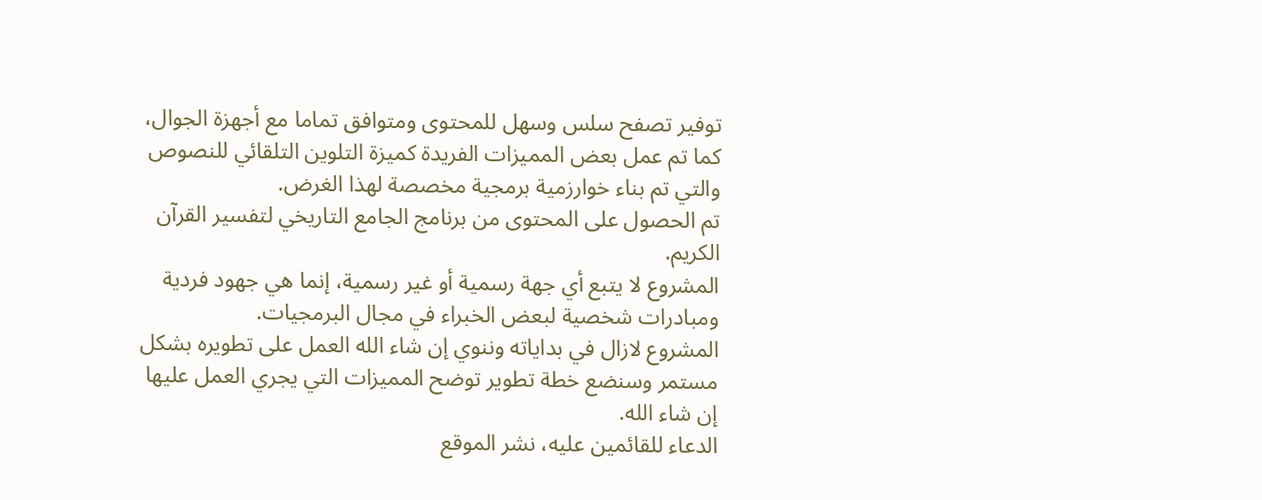توفير تصفح سلس وسهل للمحتوى ومتوافق تماما مع أجهزة الجوال، كما تم عمل بعض المميزات الفريدة كميزة التلوين التلقائي للنصوص والتي تم بناء خوارزمية برمجية مخصصة لهذا الغرض.
تم الحصول على المحتوى من برنامج الجامع التاريخي لتفسير القرآن الكريم.
المشروع لا يتبع أي جهة رسمية أو غير رسمية، إنما هي جهود فردية ومبادرات شخصية لبعض الخبراء في مجال البرمجيات.
المشروع لازال في بداياته وننوي إن شاء الله العمل على تطويره بشكل مستمر وسنضع خطة تطوير توضح المميزات التي يجري العمل عليها إن شاء الله.
الدعاء للقائمين عليه، نشر الموقع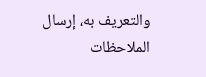والتعريف به، إرسال الملاحظات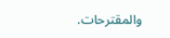والمقترحات.